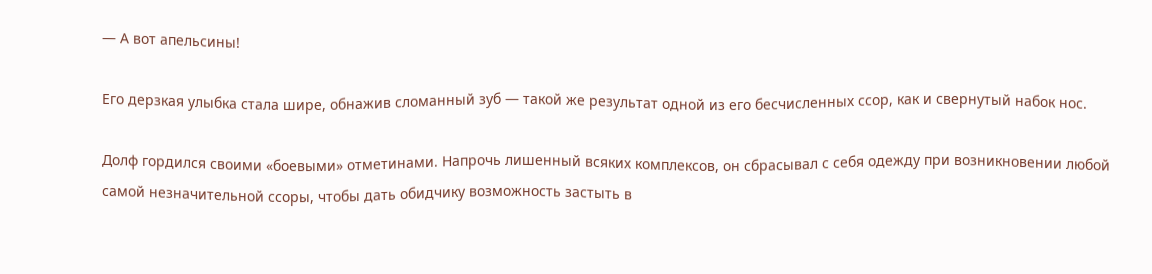— А вот апельсины!

Его дерзкая улыбка стала шире, обнажив сломанный зуб — такой же результат одной из его бесчисленных ссор, как и свернутый набок нос.

Долф гордился своими «боевыми» отметинами. Напрочь лишенный всяких комплексов, он сбрасывал с себя одежду при возникновении любой самой незначительной ссоры, чтобы дать обидчику возможность застыть в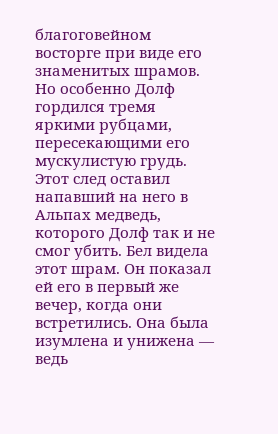благоговейном восторге при виде его знаменитых шрамов. Но особенно Долф гордился тремя яркими рубцами, пересекающими его мускулистую грудь. Этот след оставил напавший на него в Альпах медведь, которого Долф так и не смог убить. Бел видела этот шрам. Он показал ей его в первый же вечер, когда они встретились. Она была изумлена и унижена — ведь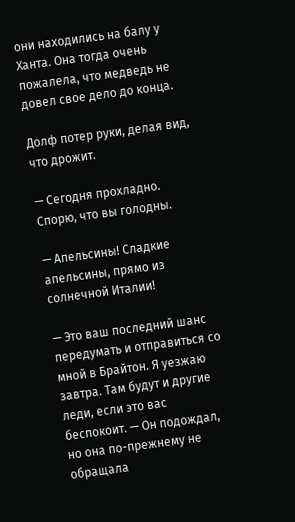они находились на балу у Ханта. Она тогда очень пожалела, что медведь не довел свое дело до конца.

Долф потер руки, делая вид, что дрожит.

— Сегодня прохладно. Спорю, что вы голодны.

— Апельсины! Сладкие апельсины, прямо из солнечной Италии!

— Это ваш последний шанс передумать и отправиться со мной в Брайтон. Я уезжаю завтра. Там будут и другие леди, если это вас беспокоит. — Он подождал, но она по-прежнему не обращала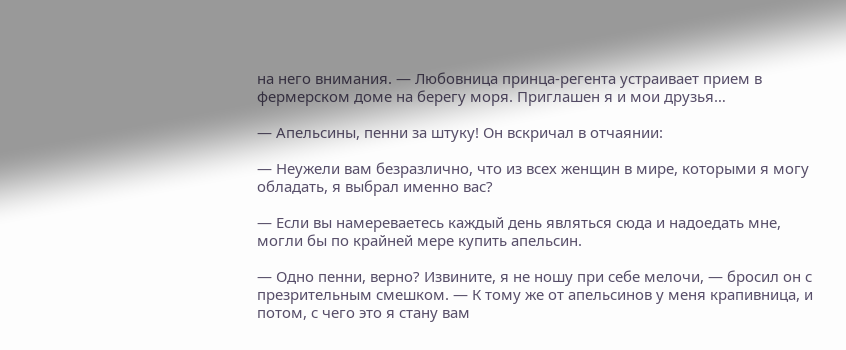на него внимания. — Любовница принца-регента устраивает прием в фермерском доме на берегу моря. Приглашен я и мои друзья…

— Апельсины, пенни за штуку! Он вскричал в отчаянии:

— Неужели вам безразлично, что из всех женщин в мире, которыми я могу обладать, я выбрал именно вас?

— Если вы намереваетесь каждый день являться сюда и надоедать мне, могли бы по крайней мере купить апельсин.

— Одно пенни, верно? Извините, я не ношу при себе мелочи, — бросил он с презрительным смешком. — К тому же от апельсинов у меня крапивница, и потом, с чего это я стану вам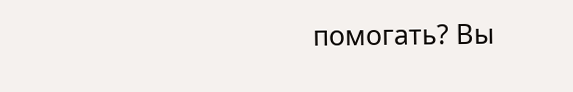помогать? Вы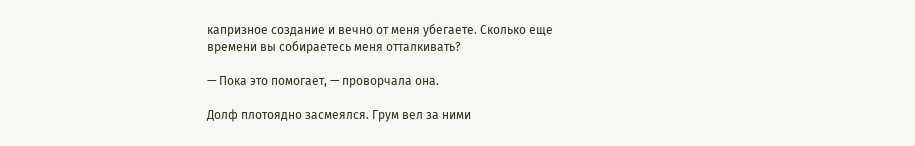капризное создание и вечно от меня убегаете. Сколько еще времени вы собираетесь меня отталкивать?

— Пока это помогает, — проворчала она.

Долф плотоядно засмеялся. Грум вел за ними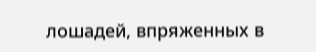лошадей, впряженных в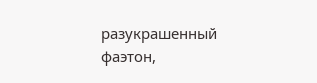разукрашенный фаэтон,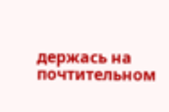держась на почтительном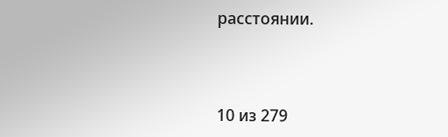расстоянии.



10 из 279